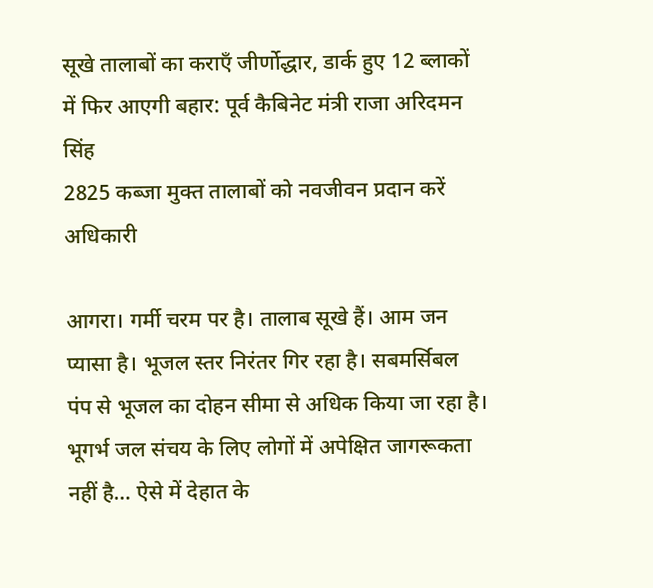सूखे तालाबों का कराएँ जीर्णोद्धार, डार्क हुए 12 ब्लाकों में फिर आएगी बहार: पूर्व कैबिनेट मंत्री राजा अरिदमन सिंह
2825 कब्जा मुक्त तालाबों को नवजीवन प्रदान करें अधिकारी

आगरा। गर्मी चरम पर है। तालाब सूखे हैं। आम जन प्यासा है। भूजल स्तर निरंतर गिर रहा है। सबमर्सिबल पंप से भूजल का दोहन सीमा से अधिक किया जा रहा है। भूगर्भ जल संचय के लिए लोगों में अपेक्षित जागरूकता नहीं है… ऐसे में देहात के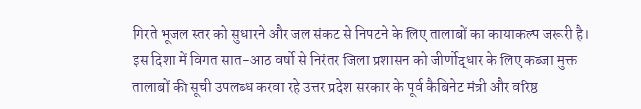गिरते भूजल स्तर को सुधारने और जल संकट से निपटने के लिए तालाबों का कायाकल्प जरूरी है।
इस दिशा में विगत सात-आठ वर्षो से निरंतर जिला प्रशासन को जीर्णोद्धार के लिए कब्जा मुक्त तालाबों की सूची उपलब्ध करवा रहे उत्तर प्रदेश सरकार के पूर्व कैबिनेट मंत्री और वरिष्ठ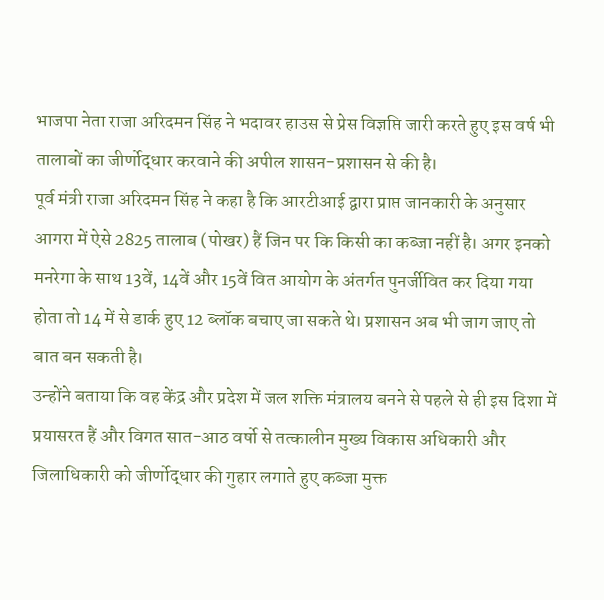भाजपा नेता राजा अरिदमन सिंह ने भदावर हाउस से प्रेस विज्ञप्ति जारी करते हुए इस वर्ष भी तालाबों का जीर्णोद्धार करवाने की अपील शासन-प्रशासन से की है।
पूर्व मंत्री राजा अरिदमन सिंह ने कहा है कि आरटीआई द्वारा प्राप्त जानकारी के अनुसार आगरा में ऐसे 2825 तालाब (पोखर) हैं जिन पर कि किसी का कब्जा नहीं है। अगर इनको मनरेगा के साथ 13वें, 14वें और 15वें वित आयोग के अंतर्गत पुनर्जीवित कर दिया गया होता तो 14 में से डार्क हुए 12 ब्लॉक बचाए जा सकते थे। प्रशासन अब भी जाग जाए तो बात बन सकती है।
उन्होंने बताया कि वह केंद्र और प्रदेश में जल शक्ति मंत्रालय बनने से पहले से ही इस दिशा में प्रयासरत हैं और विगत सात-आठ वर्षो से तत्कालीन मुख्य विकास अधिकारी और जिलाधिकारी को जीर्णोद्धार की गुहार लगाते हुए कब्जा मुक्त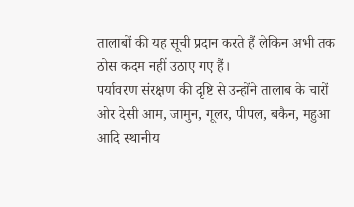तालाबों की यह सूची प्रदान करते हैं लेकिन अभी तक ठोस कदम नहीं उठाए गए हैं।
पर्यावरण संरक्षण की दृष्टि से उन्होंने तालाब के चारों ओर देसी आम, जामुन, गूलर, पीपल, बकैन, महुआ आदि स्थानीय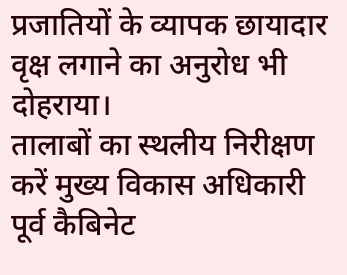प्रजातियों के व्यापक छायादार वृक्ष लगाने का अनुरोध भी दोहराया।
तालाबों का स्थलीय निरीक्षण करें मुख्य विकास अधिकारी
पूर्व कैबिनेट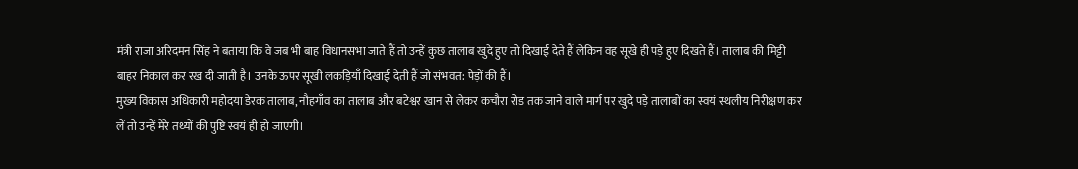मंत्री राजा अरिदमन सिंह ने बताया कि वे जब भी बाह विधानसभा जाते हैं तो उन्हें कुछ तालाब खुदे हुए तो दिखाई देते हैं लेकिन वह सूखे ही पड़े हुए दिखते हैं। तालाब की मिट्टी बाहर निकाल कर रख दी जाती है। उनके ऊपर सूखी लकड़ियाँ दिखाई देती हैं जो संभवत: पेड़ों की हैं।
मुख्य विकास अधिकारी महोदया डेरक तालाब, नौहगाँव का तालाब और बटेश्वर खान से लेकर कचौरा रोड तक जाने वाले मार्ग पर खुदे पड़े तालाबों का स्वयं स्थलीय निरीक्षण कर लें तो उन्हें मेरे तथ्यों की पुष्टि स्वयं ही हो जाएगी।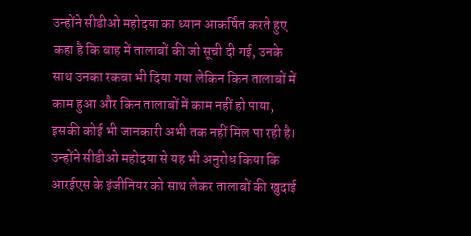उन्होंने सीडीओ महोदया का ध्यान आकर्षित करते हुए कहा है कि बाह में तालाबों की जो सूची दी गई, उनके साथ उनका रकबा भी दिया गया लेकिन किन तालाबों में काम हुआ और किन तालाबों में काम नहीं हो पाया, इसकी कोई भी जानकारी अभी तक नहीं मिल पा रही है।
उन्होंने सीडीओ महोदया से यह भी अनुरोध किया कि आरईएस के इंजीनियर को साथ लेकर तालाबों की खुदाई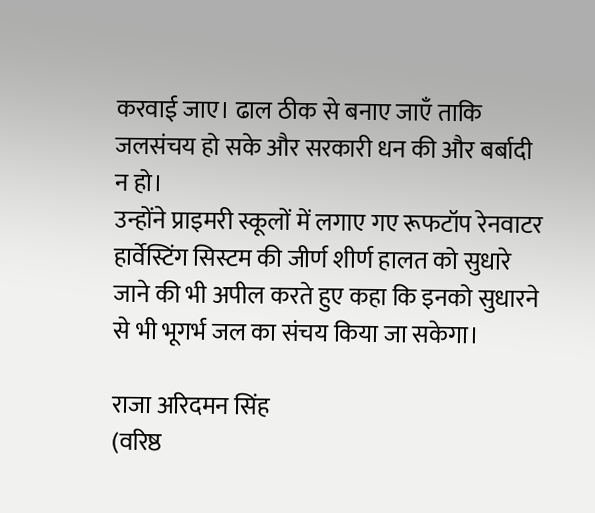करवाई जाए। ढाल ठीक से बनाए जाएँ ताकि जलसंचय हो सके और सरकारी धन की और बर्बादी न हो।
उन्होंने प्राइमरी स्कूलों में लगाए गए रूफटॉप रेनवाटर हार्वेस्टिंग सिस्टम की जीर्ण शीर्ण हालत को सुधारे जाने की भी अपील करते हुए कहा कि इनको सुधारने से भी भूगर्भ जल का संचय किया जा सकेगा।

राजा अरिदमन सिंह
(वरिष्ठ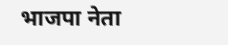भाजपा नेता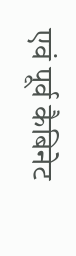एवं पूर्व कैबिनेट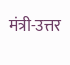मंत्री-उत्तर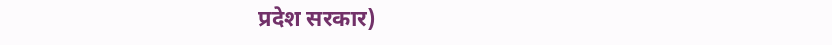प्रदेश सरकार)